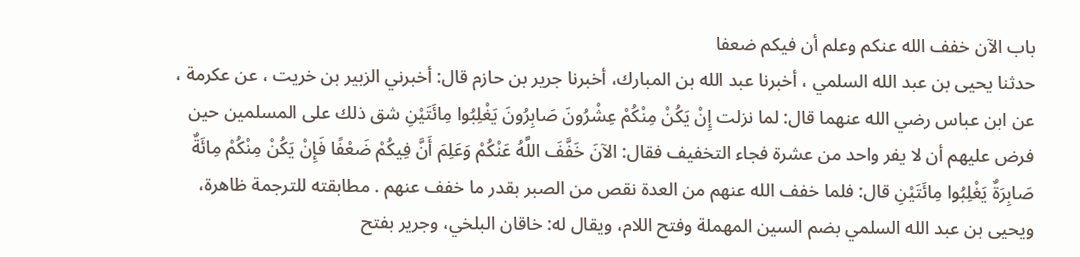باب الآن خفف الله عنكم وعلم أن فيكم ضعفا
حدثنا يحيى بن عبد الله السلمي ، أخبرنا عبد الله بن المبارك، أخبرنا جرير بن حازم قال: أخبرني الزبير بن خريت ، عن عكرمة ، عن ابن عباس رضي الله عنهما قال: لما نزلت إِنْ يَكُنْ مِنْكُمْ عِشْرُونَ صَابِرُونَ يَغْلِبُوا مِائَتَيْنِ شق ذلك على المسلمين حين فرض عليهم أن لا يفر واحد من عشرة فجاء التخفيف فقال: الآنَ خَفَّفَ اللَّهُ عَنْكُمْ وَعَلِمَ أَنَّ فِيكُمْ ضَعْفًا فَإِنْ يَكُنْ مِنْكُمْ مِائَةٌ صَابِرَةٌ يَغْلِبُوا مِائَتَيْنِ قال: فلما خفف الله عنهم من العدة نقص من الصبر بقدر ما خفف عنهم . مطابقته للترجمة ظاهرة، ويحيى بن عبد الله السلمي بضم السين المهملة وفتح اللام، ويقال له: خاقان البلخي، وجرير بفتح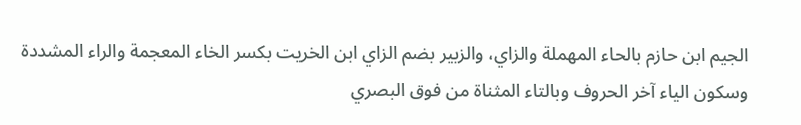الجيم ابن حازم بالحاء المهملة والزاي، والزبير بضم الزاي ابن الخريت بكسر الخاء المعجمة والراء المشددة وسكون الياء آخر الحروف وبالتاء المثناة من فوق البصري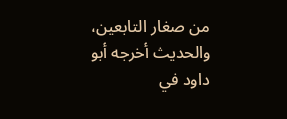من صغار التابعين، والحديث أخرجه أبو داود في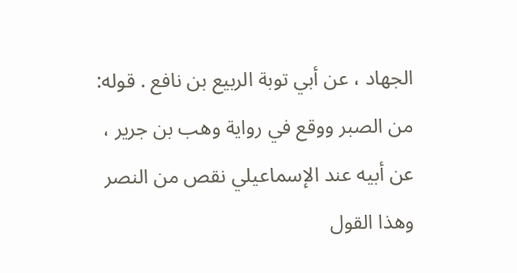الجهاد ، عن أبي توبة الربيع بن نافع . قوله: من الصبر ووقع في رواية وهب بن جرير ، عن أبيه عند الإسماعيلي نقص من النصر وهذا القول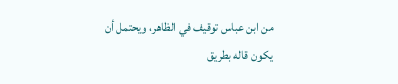من ابن عباس توقيف في الظاهر، ويحتمل أن يكون قاله بطريق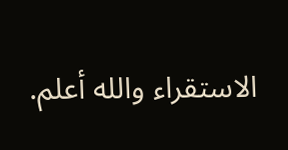الاستقراء والله أعلم.